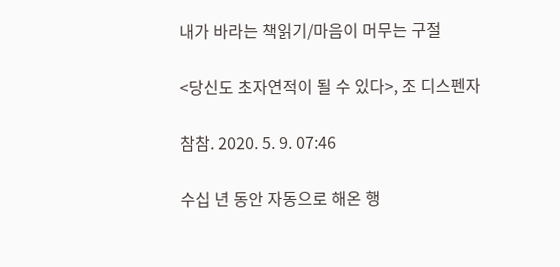내가 바라는 책읽기/마음이 머무는 구절

<당신도 초자연적이 될 수 있다>, 조 디스펜자

참참. 2020. 5. 9. 07:46

수십 년 동안 자동으로 해온 행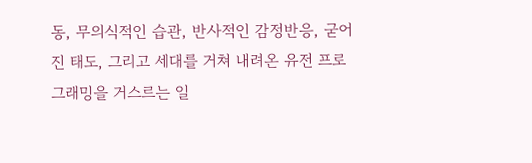동, 무의식적인 습관, 반사적인 감정반응, 굳어진 태도, 그리고 세대를 거쳐 내려온 유전 프로그래밍을 거스르는 일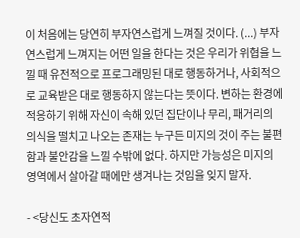이 처음에는 당연히 부자연스럽게 느껴질 것이다. (...) 부자연스럽게 느껴지는 어떤 일을 한다는 것은 우리가 위협을 느낄 때 유전적으로 프로그래밍된 대로 행동하거나, 사회적으로 교육받은 대로 행동하지 않는다는 뜻이다. 변하는 환경에 적응하기 위해 자신이 속해 있던 집단이나 무리, 패거리의 의식을 떨치고 나오는 존재는 누구든 미지의 것이 주는 불편함과 불안감을 느낄 수밖에 없다. 하지만 가능성은 미지의 영역에서 살아갈 때에만 생겨나는 것임을 잊지 말자.

- <당신도 초자연적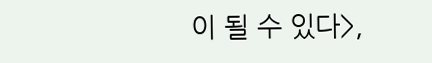이 될 수 있다>,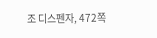조 디스펜자, 472쪽